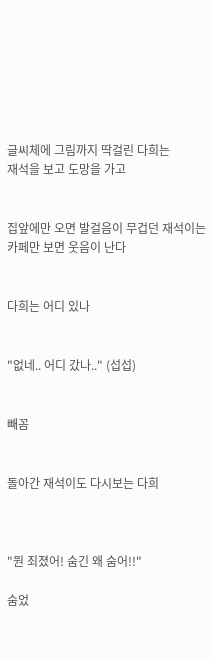글씨체에 그림까지 딱걸린 다희는
재석을 보고 도망을 가고


집앞에만 오면 발걸음이 무겁던 재석이는
카페만 보면 웃음이 난다


다희는 어디 있나


"없네.. 어디 갔나.." (섭섭)


빼꼼


돌아간 재석이도 다시보는 다희



"뭔 죄졌어! 숨긴 왜 숨어!!"

숨었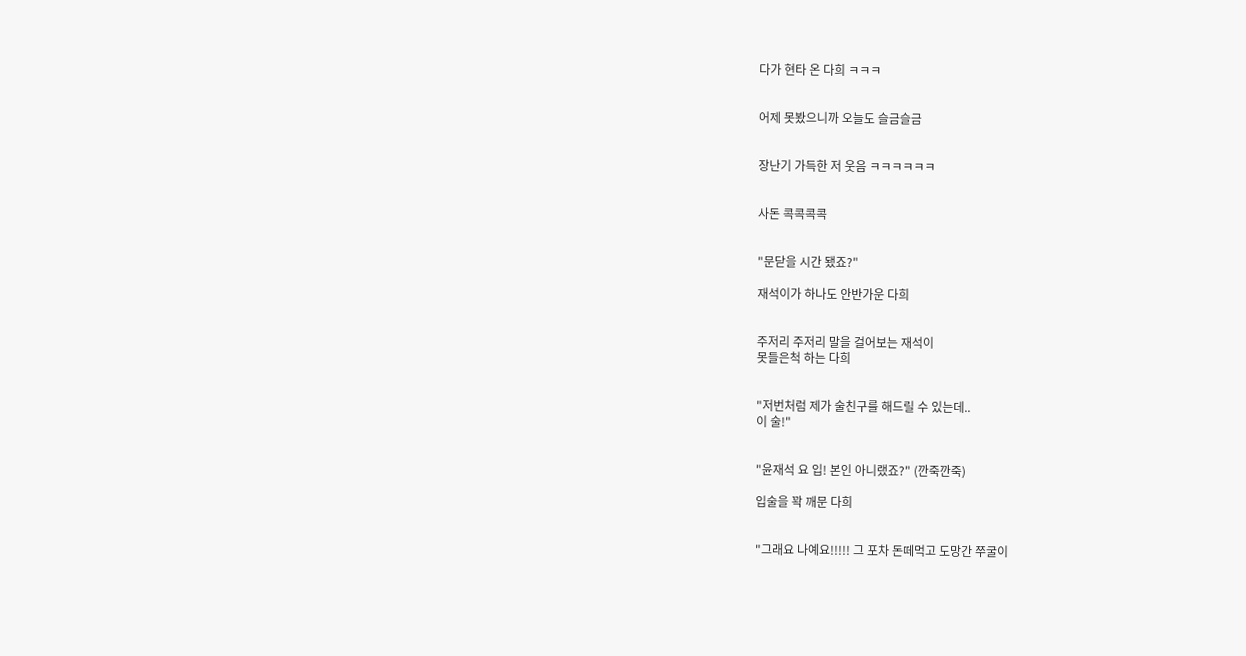다가 현타 온 다희 ㅋㅋㅋ


어제 못봤으니까 오늘도 슬금슬금


장난기 가득한 저 웃음 ㅋㅋㅋㅋㅋㅋ


사돈 콕콕콕콕


"문닫을 시간 됐죠?"

재석이가 하나도 안반가운 다희


주저리 주저리 말을 걸어보는 재석이
못들은척 하는 다희


"저번처럼 제가 술친구를 해드릴 수 있는데..
이 술!"


"윤재석 요 입! 본인 아니랬죠?" (깐죽깐죽)

입술을 꽉 깨문 다희


"그래요 나예요!!!!! 그 포차 돈떼먹고 도망간 쭈굴이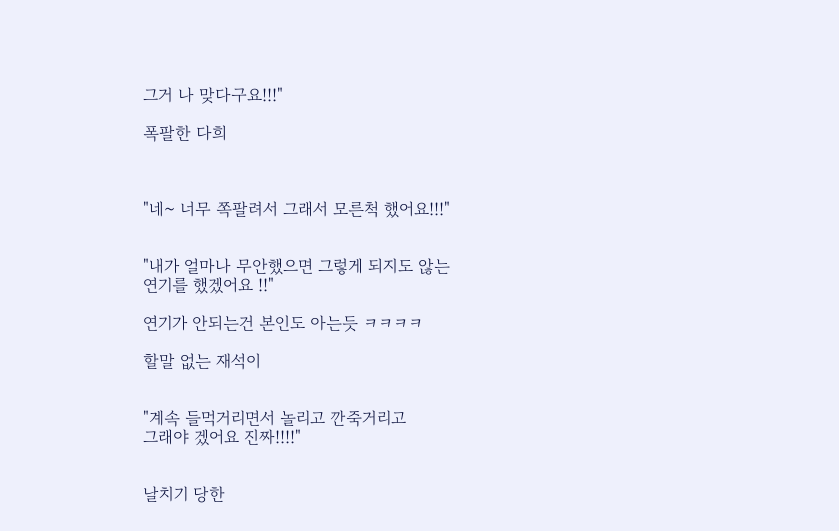그거 나 맞다구요!!!"

폭팔한 다희



"네~ 너무 쪽팔려서 그래서 모른척 했어요!!!"


"내가 얼마나 무안했으면 그렇게 되지도 않는
연기를 했겠어요 !!"

연기가 안되는건 본인도 아는듯 ㅋㅋㅋㅋ

할말 없는 재석이


"계속 들먹거리면서 놀리고 깐죽거리고
그래야 겠어요 진짜!!!!"


날치기 당한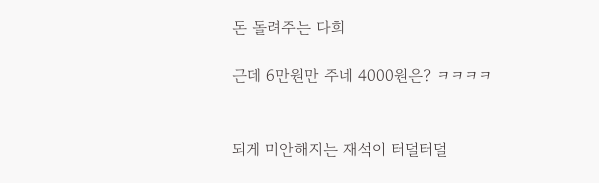돈 돌려주는 다희

근데 6만원만 주네 4000원은? ㅋㅋㅋㅋ


되게 미안해지는 재석이 터덜터덜